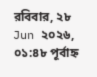রবিবার, ২৮ Jun ২০২৬, ০১:৪৮ পূর্বাহ্ন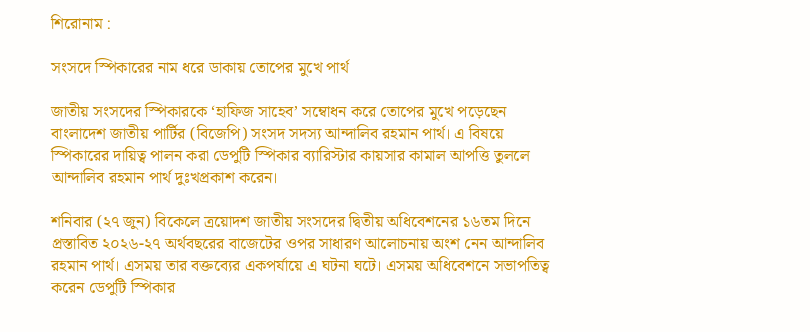শিরোনাম :

সংসদে স্পিকারের নাম ধরে ডাকায় তোপের মুখে পার্থ

জাতীয় সংসদের স্পিকারকে ‘হাফিজ সাহেব’ সম্বোধন করে তোপের মুখে পড়েছেন বাংলাদেশ জাতীয় পার্টির (বিজেপি) সংসদ সদস্য আন্দালিব রহমান পার্থ। এ বিষয়ে স্পিকারের দায়িত্ব পালন করা ডেপুটি স্পিকার ব্যারিস্টার কায়সার কামাল আপত্তি তুললে আন্দালিব রহমান পার্থ দুঃখপ্রকাশ করেন।

শনিবার (২৭ জুন) বিকেলে ত্রয়োদশ জাতীয় সংসদের দ্বিতীয় অধিবেশনের ১৬তম দিনে প্রস্তাবিত ২০২৬-২৭ অর্থবছরের বাজেটের ওপর সাধারণ আলোচনায় অংশ নেন আন্দালিব রহমান পার্থ। এসময় তার বক্তব্যের একপর্যায়ে এ ঘটনা ঘটে। এসময় অধিবেশনে সভাপতিত্ব করেন ডেপুটি স্পিকার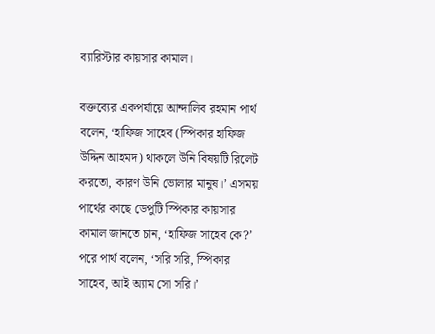ব্যারিস্টার কায়সার কামাল।

বক্তব্যের একপর্যায়ে আন্দালিব রহমান পার্থ বলেন, ‘হাফিজ সাহেব (স্পিকার হাফিজ উদ্দিন আহমদ) থাকলে উনি বিষয়টি রিলেট করতো, কারণ উনি ভোলার মানুষ।’ এসময় পার্থের কাছে ডেপুটি স্পিকার কায়সার কামাল জানতে চান, ‘হাফিজ সাহেব কে?’ পরে পার্থ বলেন, ‘সরি সরি, স্পিকার সাহেব, আই অ্যাম সো সরি।’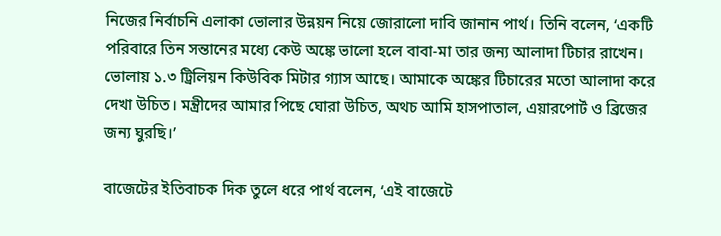নিজের নির্বাচনি এলাকা ভোলার উন্নয়ন নিয়ে জোরালো দাবি জানান পার্থ। তিনি বলেন, ‘একটি পরিবারে তিন সন্তানের মধ্যে কেউ অঙ্কে ভালো হলে বাবা-মা তার জন্য আলাদা টিচার রাখেন। ভোলায় ১.৩ ট্রিলিয়ন কিউবিক মিটার গ্যাস আছে। আমাকে অঙ্কের টিচারের মতো আলাদা করে দেখা উচিত। মন্ত্রীদের আমার পিছে ঘোরা উচিত, অথচ আমি হাসপাতাল, এয়ারপোর্ট ও ব্রিজের জন্য ঘুরছি।’

বাজেটের ইতিবাচক দিক তুলে ধরে পার্থ বলেন, ‘এই বাজেটে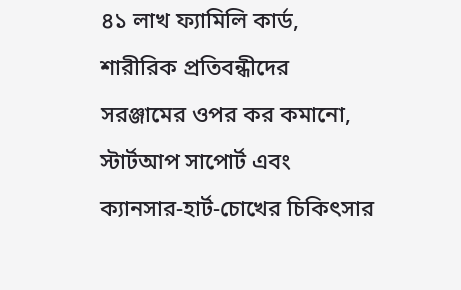৪১ লাখ ফ্যামিলি কার্ড, শারীরিক প্রতিবন্ধীদের সরঞ্জামের ওপর কর কমানো, স্টার্টআপ সাপোর্ট এবং ক্যানসার-হার্ট-চোখের চিকিৎসার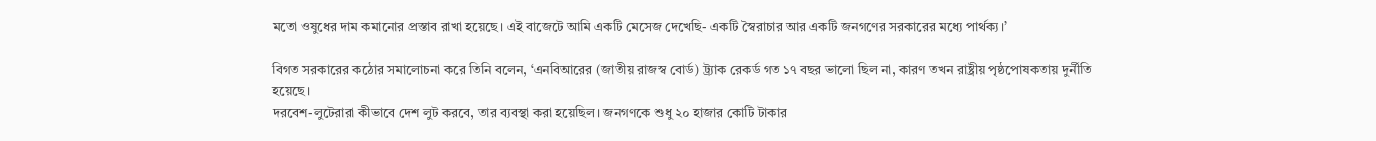মতো ওষুধের দাম কমানোর প্রস্তাব রাখা হয়েছে। এই বাজেটে আমি একটি মেসেজ দেখেছি- একটি স্বৈরাচার আর একটি জনগণের সরকারের মধ্যে পার্থক্য।’

বিগত সরকারের কঠোর সমালোচনা করে তিনি বলেন, ‘এনবিআরের (জাতীয় রাজস্ব বোর্ড) ট্র্যাক রেকর্ড গত ১৭ বছর ভালো ছিল না, কারণ তখন রাষ্ট্রীয় পৃষ্ঠপোষকতায় দুর্নীতি হয়েছে।
দরবেশ-লুটেরারা কীভাবে দেশ লুট করবে, তার ব্যবস্থা করা হয়েছিল। জনগণকে শুধু ২০ হাজার কোটি টাকার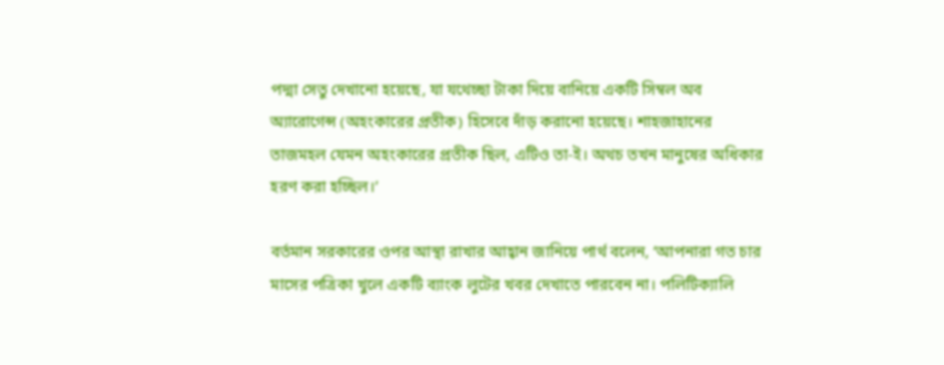পদ্মা সেতু দেখানো হয়েছে, যা যথেচ্ছা টাকা দিয়ে বানিয়ে একটি সিম্বল অব অ্যারোগেন্স (অহংকারের প্রতীক) হিসেবে দাঁড় করানো হয়েছে। শাহজাহানের তাজমহল যেমন অহংকারের প্রতীক ছিল, এটিও তা-ই। অথচ তখন মানুষের অধিকার হরণ করা হচ্ছিল।’

বর্তমান সরকারের ওপর আস্থা রাখার আহ্বান জানিয়ে পার্থ বলেন, ‘আপনারা গত চার মাসের পত্রিকা খুলে একটি ব্যাংক লুটের খবর দেখাতে পারবেন না। পলিটিক্যালি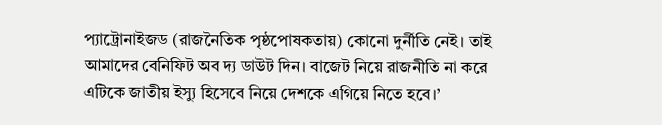প্যাট্রোনাইজড (রাজনৈতিক পৃষ্ঠপোষকতায়) কোনো দুর্নীতি নেই। তাই আমাদের বেনিফিট অব দ্য ডাউট দিন। বাজেট নিয়ে রাজনীতি না করে এটিকে জাতীয় ইস্যু হিসেবে নিয়ে দেশকে এগিয়ে নিতে হবে।’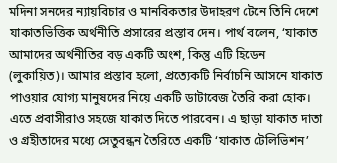মদিনা সনদের ন্যায়বিচার ও মানবিকতার উদাহরণ টেনে তিনি দেশে যাকাতভিত্তিক অর্থনীতি প্রসারের প্রস্তাব দেন। পার্থ বলেন, ‘যাকাত আমাদের অর্থনীতির বড় একটি অংশ, কিন্তু এটি হিডেন (লুকায়িত)। আমার প্রস্তাব হলো, প্রত্যেকটি নির্বাচনি আসনে যাকাত পাওয়ার যোগ্য মানুষদের নিয়ে একটি ডাটাবেজ তৈরি করা হোক। এতে প্রবাসীরাও সহজে যাকাত দিতে পারবেন। এ ছাড়া যাকাত দাতা ও গ্রহীতাদের মধ্যে সেতুবন্ধন তৈরিতে একটি ‘যাকাত টেলিভিশন’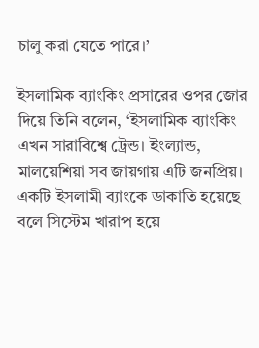চালু করা যেতে পারে।’

ইসলামিক ব্যাংকিং প্রসারের ওপর জোর দিয়ে তিনি বলেন, ‘ইসলামিক ব্যাংকিং এখন সারাবিশ্বে ট্রেন্ড। ইংল্যান্ড, মালয়েশিয়া সব জায়গায় এটি জনপ্রিয়। একটি ইসলামী ব্যাংকে ডাকাতি হয়েছে বলে সিস্টেম খারাপ হয়ে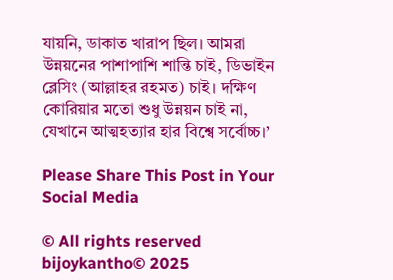যায়নি, ডাকাত খারাপ ছিল। আমরা উন্নয়নের পাশাপাশি শান্তি চাই, ডিভাইন ব্লেসিং (আল্লাহর রহমত) চাই। দক্ষিণ কোরিয়ার মতো শুধু উন্নয়ন চাই না, যেখানে আত্মহত্যার হার বিশ্বে সর্বোচ্চ।’

Please Share This Post in Your Social Media

© All rights reserved bijoykantho© 2025